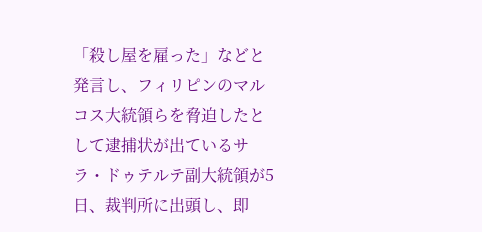「殺し屋を雇った」などと発言し、フィリピンのマルコス大統領らを脅迫したとして逮捕状が出ているサラ・ドゥテルテ副大統領が5日、裁判所に出頭し、即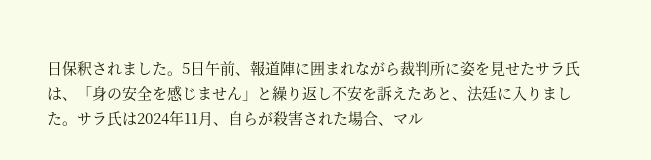日保釈されました。5日午前、報道陣に囲まれながら裁判所に姿を見せたサラ氏は、「身の安全を感じません」と繰り返し不安を訴えたあと、法廷に入りました。サラ氏は2024年11月、自らが殺害された場合、マル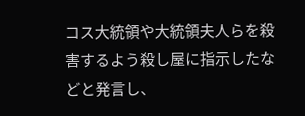コス大統領や大統領夫人らを殺害するよう殺し屋に指示したなどと発言し、